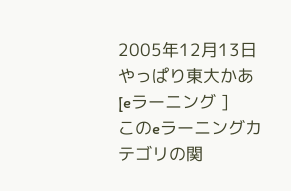2005年12月13日
やっぱり東大かあ
[eラーニング ]
このeラーニングカテゴリの関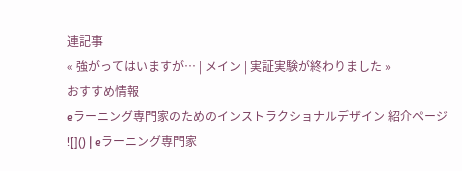連記事
« 強がってはいますが… | メイン | 実証実験が終わりました »
おすすめ情報
eラーニング専門家のためのインストラクショナルデザイン 紹介ページ
![]() | eラーニング専門家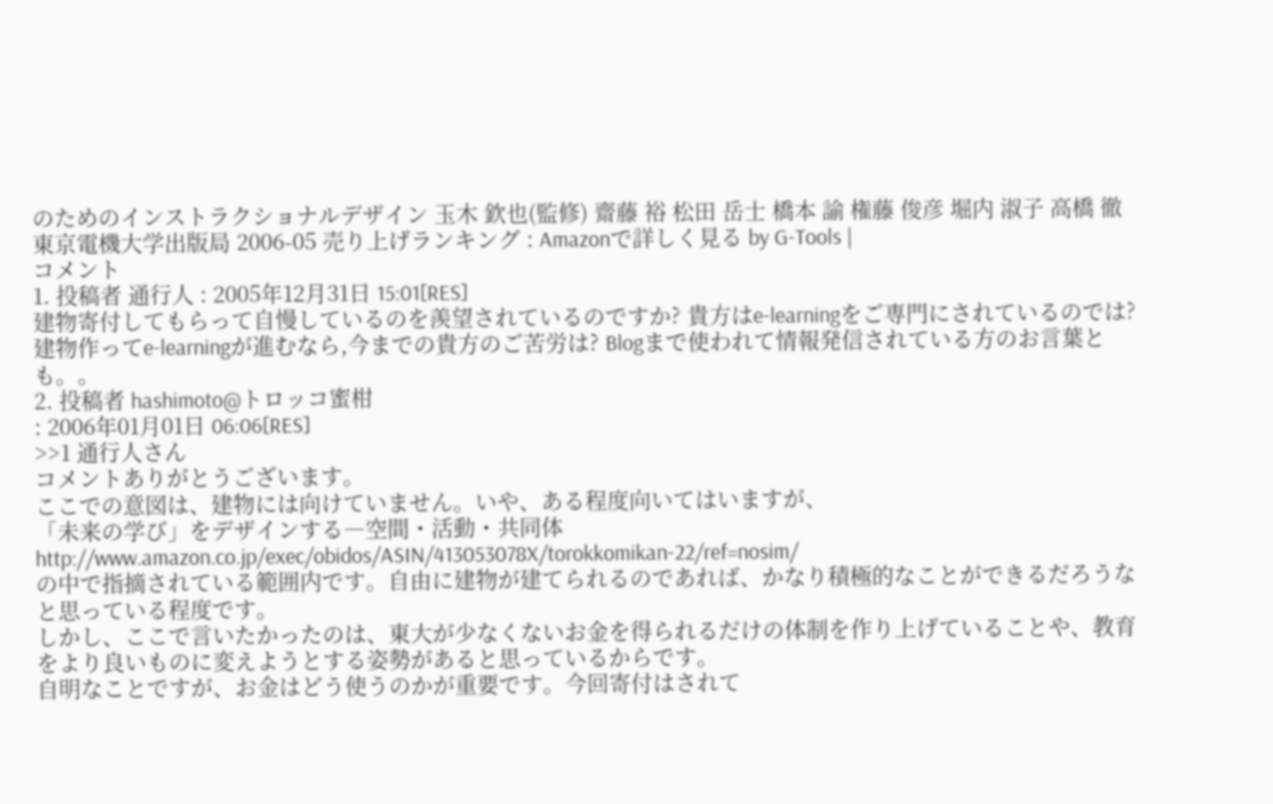のためのインストラクショナルデザイン 玉木 欽也(監修) 齋藤 裕 松田 岳士 橋本 諭 権藤 俊彦 堀内 淑子 高橋 徹 東京電機大学出版局 2006-05 売り上げランキング : Amazonで詳しく見る by G-Tools |
コメント
1. 投稿者 通行人 : 2005年12月31日 15:01[RES]
建物寄付してもらって自慢しているのを羨望されているのですか? 貴方はe-learningをご専門にされているのでは?
建物作ってe-learningが進むなら,今までの貴方のご苦労は? Blogまで使われて情報発信されている方のお言葉とも。。
2. 投稿者 hashimoto@トロッコ蜜柑
: 2006年01月01日 06:06[RES]
>>1 通行人さん
コメントありがとうございます。
ここでの意図は、建物には向けていません。いや、ある程度向いてはいますが、
「未来の学び」をデザインする―空間・活動・共同体
http://www.amazon.co.jp/exec/obidos/ASIN/413053078X/torokkomikan-22/ref=nosim/
の中で指摘されている範囲内です。自由に建物が建てられるのであれば、かなり積極的なことができるだろうなと思っている程度です。
しかし、ここで言いたかったのは、東大が少なくないお金を得られるだけの体制を作り上げていることや、教育をより良いものに変えようとする姿勢があると思っているからです。
自明なことですが、お金はどう使うのかが重要です。今回寄付はされて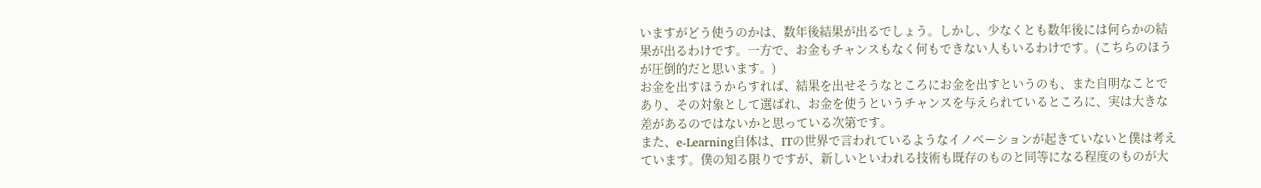いますがどう使うのかは、数年後結果が出るでしょう。しかし、少なくとも数年後には何らかの結果が出るわけです。一方で、お金もチャンスもなく何もできない人もいるわけです。(こちらのほうが圧倒的だと思います。)
お金を出すほうからすれば、結果を出せそうなところにお金を出すというのも、また自明なことであり、その対象として選ばれ、お金を使うというチャンスを与えられているところに、実は大きな差があるのではないかと思っている次第です。
また、e-Learning自体は、ITの世界で言われているようなイノベーションが起きていないと僕は考えています。僕の知る限りですが、新しいといわれる技術も既存のものと同等になる程度のものが大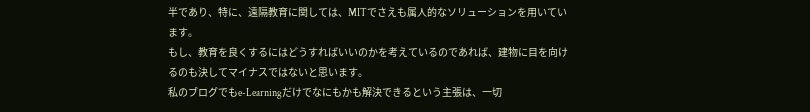半であり、特に、遠隔教育に関しては、MITでさえも属人的なソリューションを用いています。
もし、教育を良くするにはどうすればいいのかを考えているのであれば、建物に目を向けるのも決してマイナスではないと思います。
私のブログでもe-Learningだけでなにもかも解決できるという主張は、一切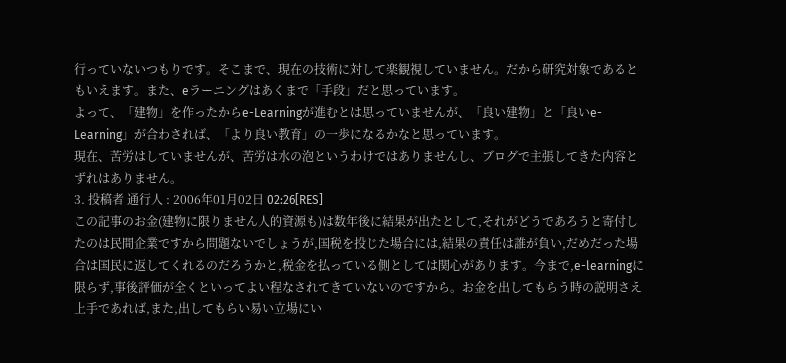行っていないつもりです。そこまで、現在の技術に対して楽観視していません。だから研究対象であるともいえます。また、eラーニングはあくまで「手段」だと思っています。
よって、「建物」を作ったからe-Learningが進むとは思っていませんが、「良い建物」と「良いe-Learning」が合わされば、「より良い教育」の一歩になるかなと思っています。
現在、苦労はしていませんが、苦労は水の泡というわけではありませんし、ブログで主張してきた内容とずれはありません。
3. 投稿者 通行人 : 2006年01月02日 02:26[RES]
この記事のお金(建物に限りません人的資源も)は数年後に結果が出たとして,それがどうであろうと寄付したのは民間企業ですから問題ないでしょうが,国税を投じた場合には,結果の責任は誰が負い,だめだった場合は国民に返してくれるのだろうかと,税金を払っている側としては関心があります。今まで,e-learningに限らず,事後評価が全くといってよい程なされてきていないのですから。お金を出してもらう時の説明さえ上手であれば,また,出してもらい易い立場にい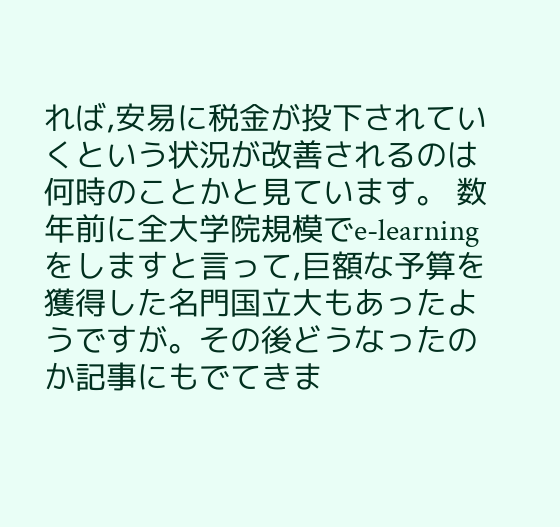れば,安易に税金が投下されていくという状況が改善されるのは何時のことかと見ています。 数年前に全大学院規模でe-learningをしますと言って,巨額な予算を獲得した名門国立大もあったようですが。その後どうなったのか記事にもでてきま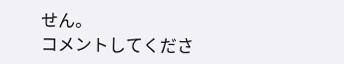せん。
コメントしてくださ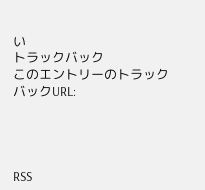い
トラックバック
このエントリーのトラックバックURL:




RSS